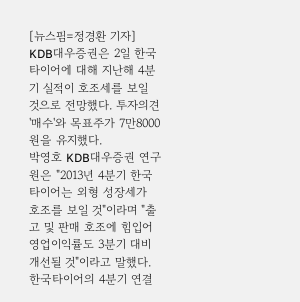[뉴스핌=정경환 기자] KDB대우증권은 2일 한국타이어에 대해 지난해 4분기 실적이 호조세를 보일 것으로 전망했다. 투자의견 '매수'와 목표주가 7만8000원을 유지했다.
박영호 KDB대우증권 연구원은 "2013년 4분기 한국타이어는 외형 성장세가 호조를 보일 것"이라며 "출고 및 판매 호조에 힘입어 영업이익률도 3분기 대비 개선될 것"이라고 말했다.
한국타이어의 4분기 연결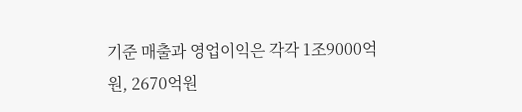기준 매출과 영업이익은 각각 1조9000억원, 2670억원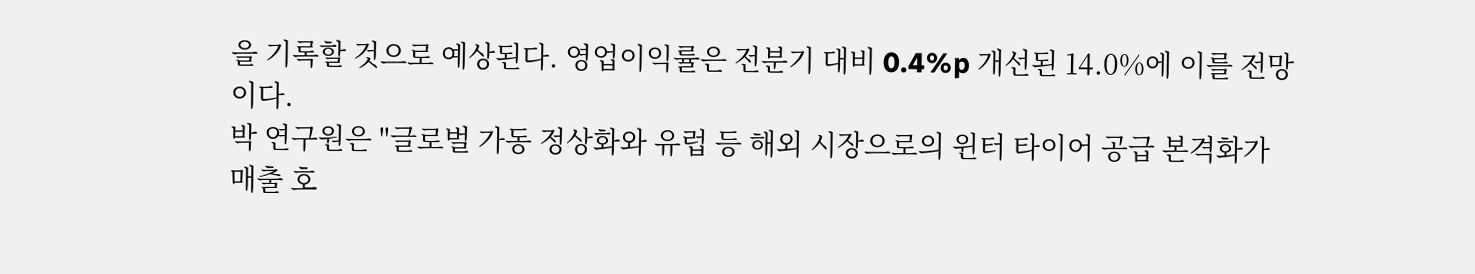을 기록할 것으로 예상된다. 영업이익률은 전분기 대비 0.4%p 개선된 14.0%에 이를 전망이다.
박 연구원은 "글로벌 가동 정상화와 유럽 등 해외 시장으로의 윈터 타이어 공급 본격화가 매출 호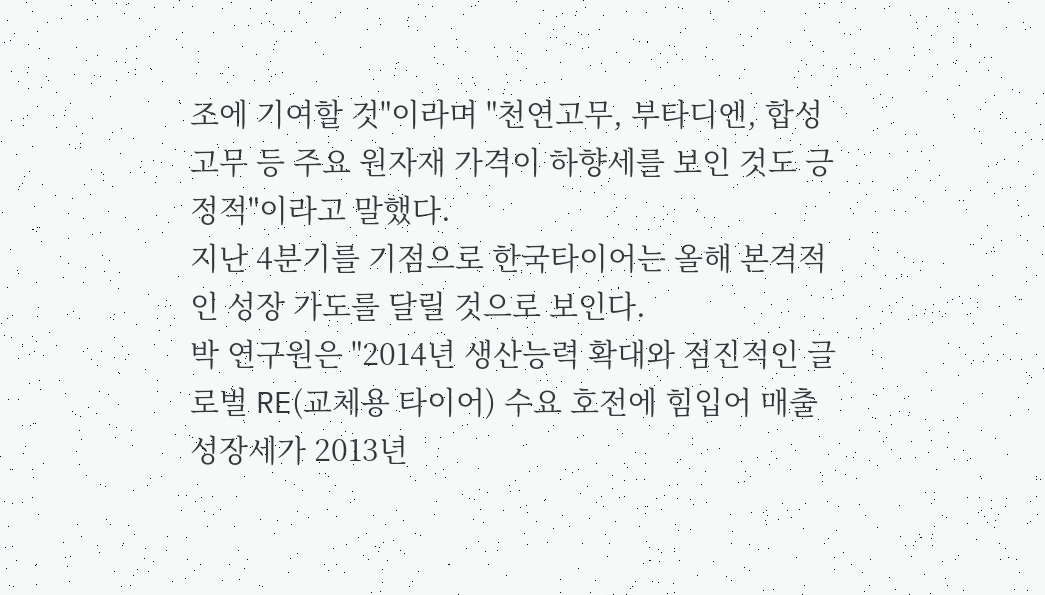조에 기여할 것"이라며 "천연고무, 부타디엔, 합성고무 등 주요 원자재 가격이 하향세를 보인 것도 긍정적"이라고 말했다.
지난 4분기를 기점으로 한국타이어는 올해 본격적인 성장 가도를 달릴 것으로 보인다.
박 연구원은 "2014년 생산능력 확대와 점진적인 글로벌 RE(교체용 타이어) 수요 호전에 힘입어 매출 성장세가 2013년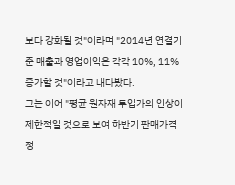보다 강화될 것"이라며 "2014년 연결기준 매출과 영업이익은 각각 10%, 11% 증가할 것"이라고 내다봤다.
그는 이어 "평균 원자재 투입가의 인상이 제한적일 것으로 보여 하반기 판매가격 정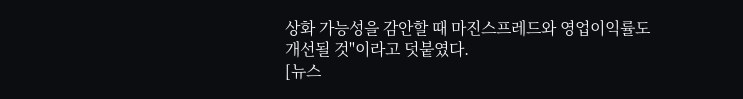상화 가능성을 감안할 때 마진스프레드와 영업이익률도 개선될 것"이라고 덧붙였다.
[뉴스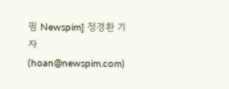핌 Newspim] 정경환 기자 (hoan@newspim.com)